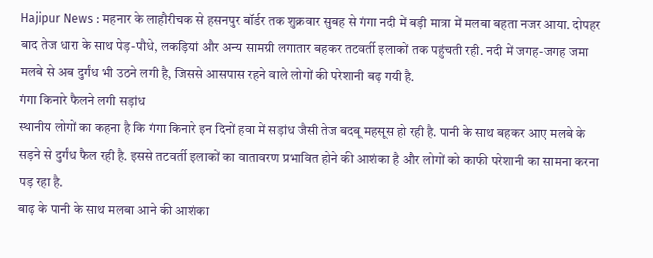Hajipur News : महनार के लाहौरीचक से हसनपुर बॉर्डर तक शुक्रवार सुबह से गंगा नदी में बड़ी मात्रा में मलबा बहता नजर आया. दोपहर बाद तेज धारा के साथ पेड़-पौधे, लकड़ियां और अन्य सामग्री लगातार बहकर तटवर्ती इलाकों तक पहुंचती रही. नदी में जगह-जगह जमा मलबे से अब दुर्गंध भी उठने लगी है, जिससे आसपास रहने वाले लोगों की परेशानी बढ़ गयी है.
गंगा किनारे फैलने लगी सड़ांध
स्थानीय लोगों का कहना है कि गंगा किनारे इन दिनों हवा में सड़ांध जैसी तेज बदबू महसूस हो रही है. पानी के साथ बहकर आए मलबे के सड़ने से दुर्गंध फैल रही है. इससे तटवर्ती इलाकों का वातावरण प्रभावित होने की आशंका है और लोगों को काफी परेशानी का सामना करना पड़ रहा है.
बाढ़ के पानी के साथ मलबा आने की आशंका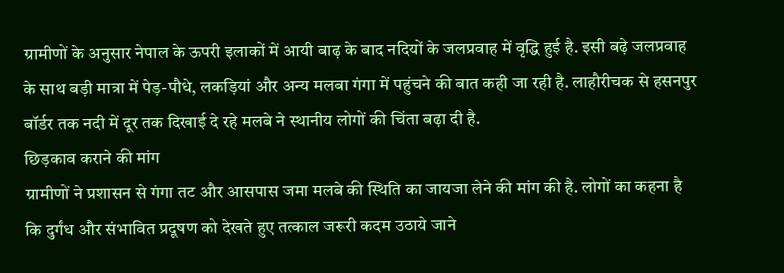ग्रामीणों के अनुसार नेपाल के ऊपरी इलाकों में आयी बाढ़ के बाद नदियों के जलप्रवाह में वृद्धि हुई है. इसी बढ़े जलप्रवाह के साथ बड़ी मात्रा में पेड़-पौधे, लकड़ियां और अन्य मलबा गंगा में पहुंचने की बात कही जा रही है. लाहौरीचक से हसनपुर बॉर्डर तक नदी में दूर तक दिखाई दे रहे मलबे ने स्थानीय लोगों की चिंता बढ़ा दी है.
छिड़काव कराने की मांग
ग्रामीणों ने प्रशासन से गंगा तट और आसपास जमा मलबे की स्थिति का जायजा लेने की मांग की है. लोगों का कहना है कि दुर्गंध और संभावित प्रदूषण को देखते हुए तत्काल जरूरी कदम उठाये जाने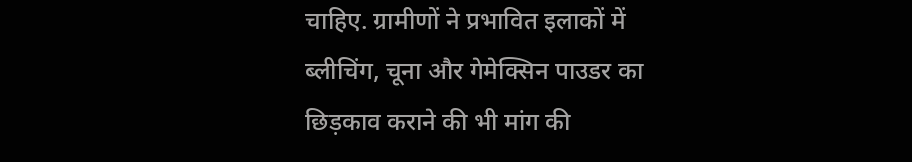चाहिए. ग्रामीणों ने प्रभावित इलाकों में ब्लीचिंग, चूना और गेमेक्सिन पाउडर का छिड़काव कराने की भी मांग की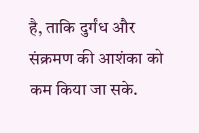है, ताकि दुर्गंध और संक्रमण की आशंका को कम किया जा सके.